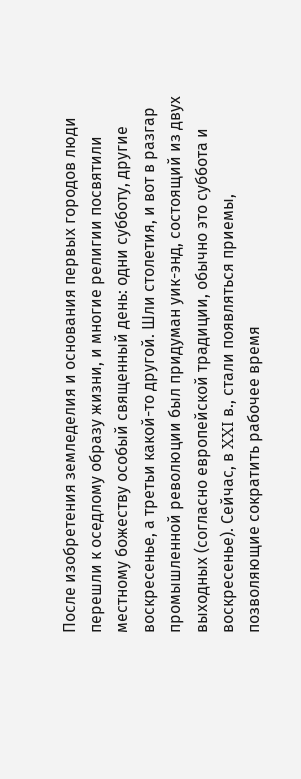После изобретения земледелия и основания первых городов люди перешли к оседлому образу жизни, и многие религии посвятили местному божеству особый священный день: одни субботу, другие воскресенье, а третьи какой-то другой. Шли столетия, и вот в разгар промышленной революции был придуман уик-энд, состоящий из двух выходных (согласно европейской традиции, обычно это суббота и воскресенье). Сейчас, в XXI в., стали появляться приемы, позволяющие сократить рабочее время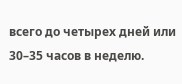всего до четырех дней или 30–35 часов в неделю.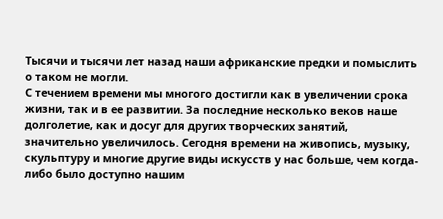Тысячи и тысячи лет назад наши африканские предки и помыслить о таком не могли.
С течением времени мы многого достигли как в увеличении срока жизни, так и в ее развитии. За последние несколько веков наше долголетие, как и досуг для других творческих занятий, значительно увеличилось. Сегодня времени на живопись, музыку, скульптуру и многие другие виды искусств у нас больше, чем когда-либо было доступно нашим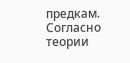предкам. Согласно теории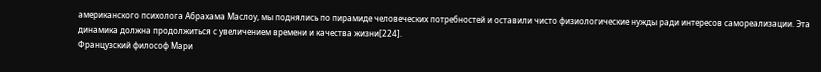американского психолога Абрахама Маслоу, мы поднялись по пирамиде человеческих потребностей и оставили чисто физиологические нужды ради интересов самореализации. Эта динамика должна продолжиться с увеличением времени и качества жизни[224].
Французский философ Мари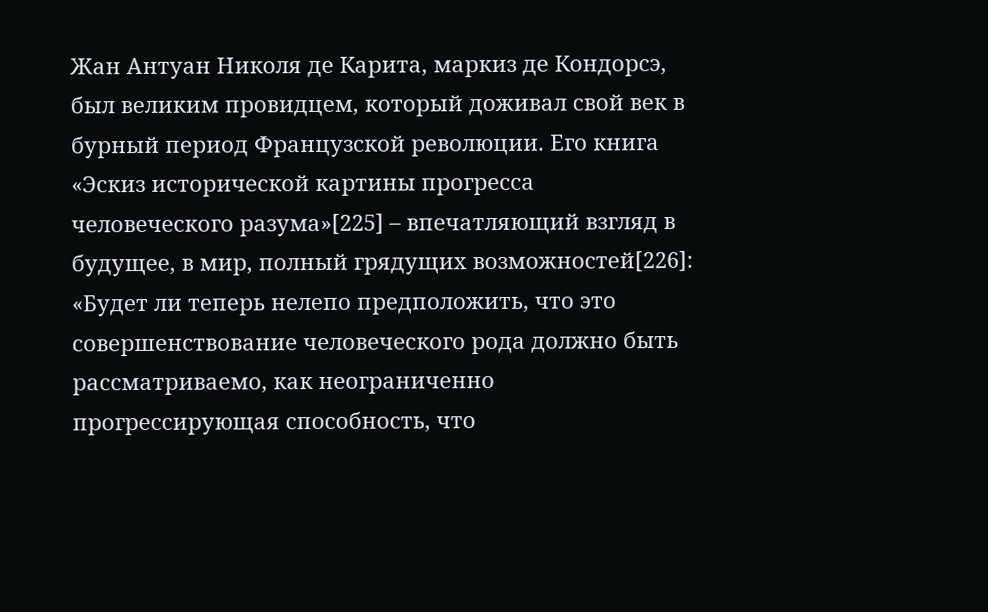Жан Антуан Николя де Карита, маркиз де Кондорсэ, был великим провидцем, который доживал свой век в бурный период Французской революции. Его книга «Эскиз исторической картины прогресса человеческого разума»[225] – впечатляющий взгляд в будущее, в мир, полный грядущих возможностей[226]:
«Будет ли теперь нелепо предположить, что это совершенствование человеческого рода должно быть рассматриваемо, как неограниченно прогрессирующая способность, что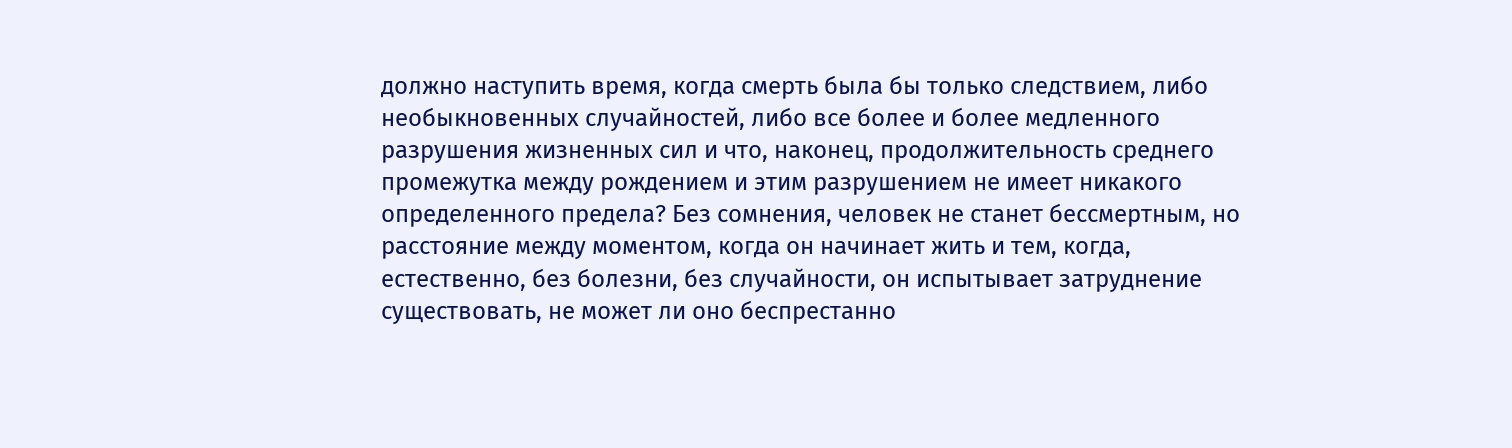должно наступить время, когда смерть была бы только следствием, либо необыкновенных случайностей, либо все более и более медленного разрушения жизненных сил и что, наконец, продолжительность среднего промежутка между рождением и этим разрушением не имеет никакого определенного предела? Без сомнения, человек не станет бессмертным, но расстояние между моментом, когда он начинает жить и тем, когда, естественно, без болезни, без случайности, он испытывает затруднение существовать, не может ли оно беспрестанно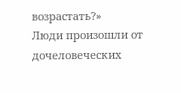возрастать?»
Люди произошли от дочеловеческих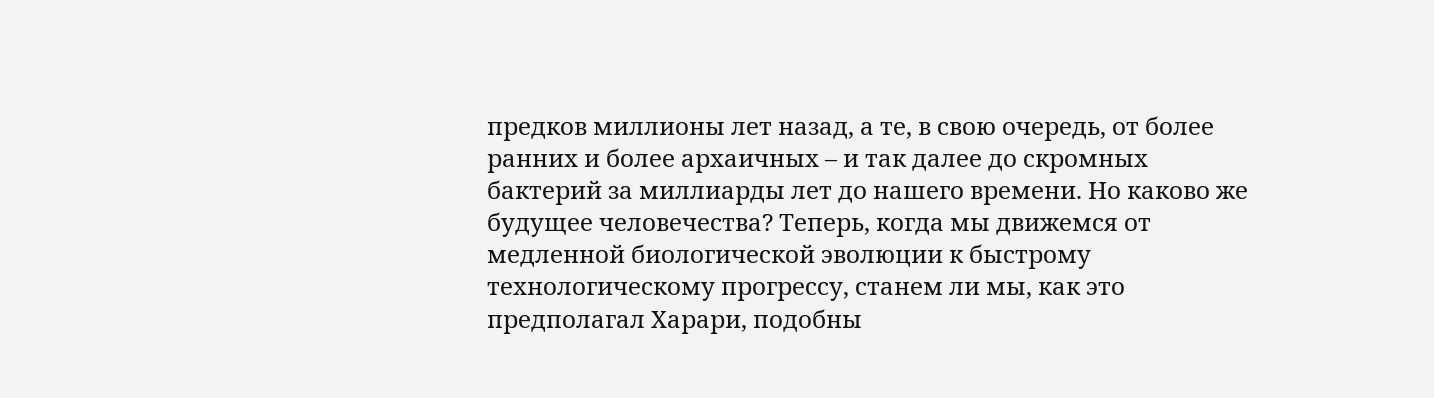предков миллионы лет назад, а те, в свою очередь, от более ранних и более архаичных – и так далее до скромных бактерий за миллиарды лет до нашего времени. Но каково же будущее человечества? Теперь, когда мы движемся от медленной биологической эволюции к быстрому технологическому прогрессу, станем ли мы, как это предполагал Харари, подобны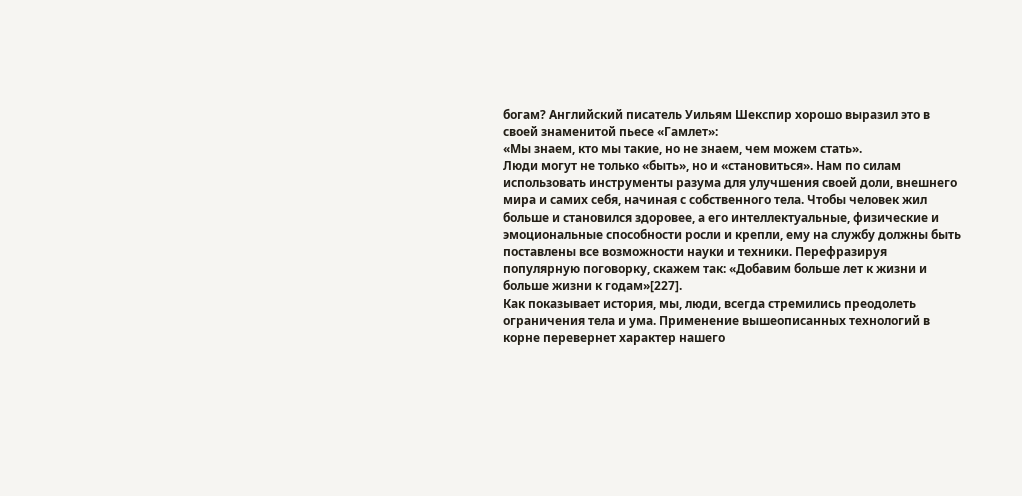богам? Английский писатель Уильям Шекспир хорошо выразил это в своей знаменитой пьесе «Гамлет»:
«Мы знаем, кто мы такие, но не знаем, чем можем стать».
Люди могут не только «быть», но и «становиться». Нам по силам использовать инструменты разума для улучшения своей доли, внешнего мира и самих себя, начиная с собственного тела. Чтобы человек жил больше и становился здоровее, а его интеллектуальные, физические и эмоциональные способности росли и крепли, ему на службу должны быть поставлены все возможности науки и техники. Перефразируя популярную поговорку, скажем так: «Добавим больше лет к жизни и больше жизни к годам»[227].
Как показывает история, мы, люди, всегда стремились преодолеть ограничения тела и ума. Применение вышеописанных технологий в корне перевернет характер нашего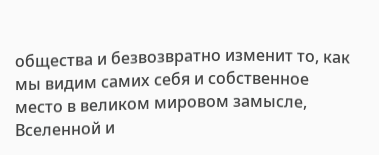общества и безвозвратно изменит то, как мы видим самих себя и собственное место в великом мировом замысле, Вселенной и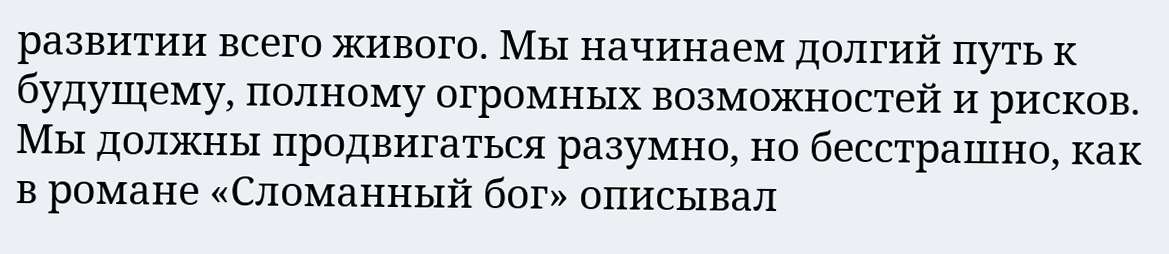развитии всего живого. Мы начинаем долгий путь к будущему, полному огромных возможностей и рисков. Мы должны продвигаться разумно, но бесстрашно, как в романе «Сломанный бог» описывал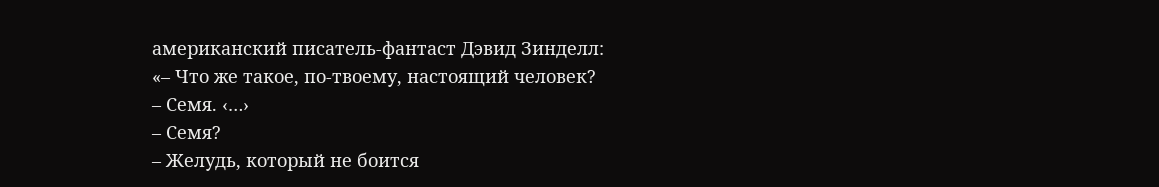американский писатель-фантаст Дэвид Зинделл:
«– Что же такое, по-твоему, настоящий человек?
– Семя. ‹…›
– Семя?
– Желудь, который не боится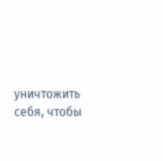уничтожить себя, чтобы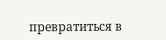превратиться в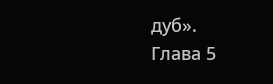дуб».
Глава 5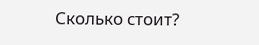Сколько стоит?